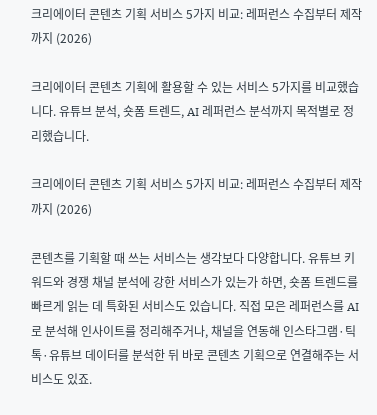크리에이터 콘텐츠 기획 서비스 5가지 비교: 레퍼런스 수집부터 제작까지 (2026)

크리에이터 콘텐츠 기획에 활용할 수 있는 서비스 5가지를 비교했습니다. 유튜브 분석, 숏폼 트렌드, AI 레퍼런스 분석까지 목적별로 정리했습니다.

크리에이터 콘텐츠 기획 서비스 5가지 비교: 레퍼런스 수집부터 제작까지 (2026)

콘텐츠를 기획할 때 쓰는 서비스는 생각보다 다양합니다. 유튜브 키워드와 경쟁 채널 분석에 강한 서비스가 있는가 하면, 숏폼 트렌드를 빠르게 읽는 데 특화된 서비스도 있습니다. 직접 모은 레퍼런스를 AI로 분석해 인사이트를 정리해주거나, 채널을 연동해 인스타그램·틱톡·유튜브 데이터를 분석한 뒤 바로 콘텐츠 기획으로 연결해주는 서비스도 있죠.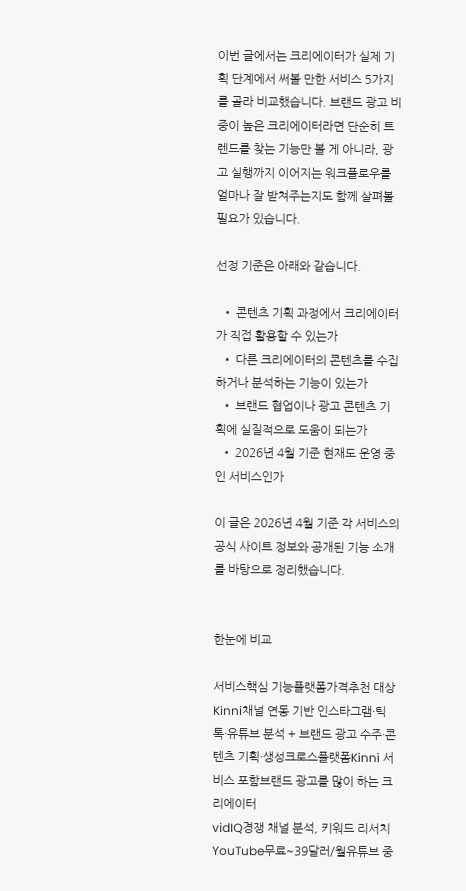이번 글에서는 크리에이터가 실제 기획 단계에서 써볼 만한 서비스 5가지를 골라 비교했습니다. 브랜드 광고 비중이 높은 크리에이터라면 단순히 트렌드를 찾는 기능만 볼 게 아니라, 광고 실행까지 이어지는 워크플로우를 얼마나 잘 받쳐주는지도 함께 살펴볼 필요가 있습니다.

선정 기준은 아래와 같습니다.

  • 콘텐츠 기획 과정에서 크리에이터가 직접 활용할 수 있는가
  • 다른 크리에이터의 콘텐츠를 수집하거나 분석하는 기능이 있는가
  • 브랜드 협업이나 광고 콘텐츠 기획에 실질적으로 도움이 되는가
  • 2026년 4월 기준 현재도 운영 중인 서비스인가

이 글은 2026년 4월 기준 각 서비스의 공식 사이트 정보와 공개된 기능 소개를 바탕으로 정리했습니다.


한눈에 비교

서비스핵심 기능플랫폼가격추천 대상
Kinni채널 연동 기반 인스타그램·틱톡·유튜브 분석 + 브랜드 광고 수주·콘텐츠 기획·생성크로스플랫폼Kinni 서비스 포함브랜드 광고를 많이 하는 크리에이터
vidIQ경쟁 채널 분석, 키워드 리서치YouTube무료~39달러/월유튜브 중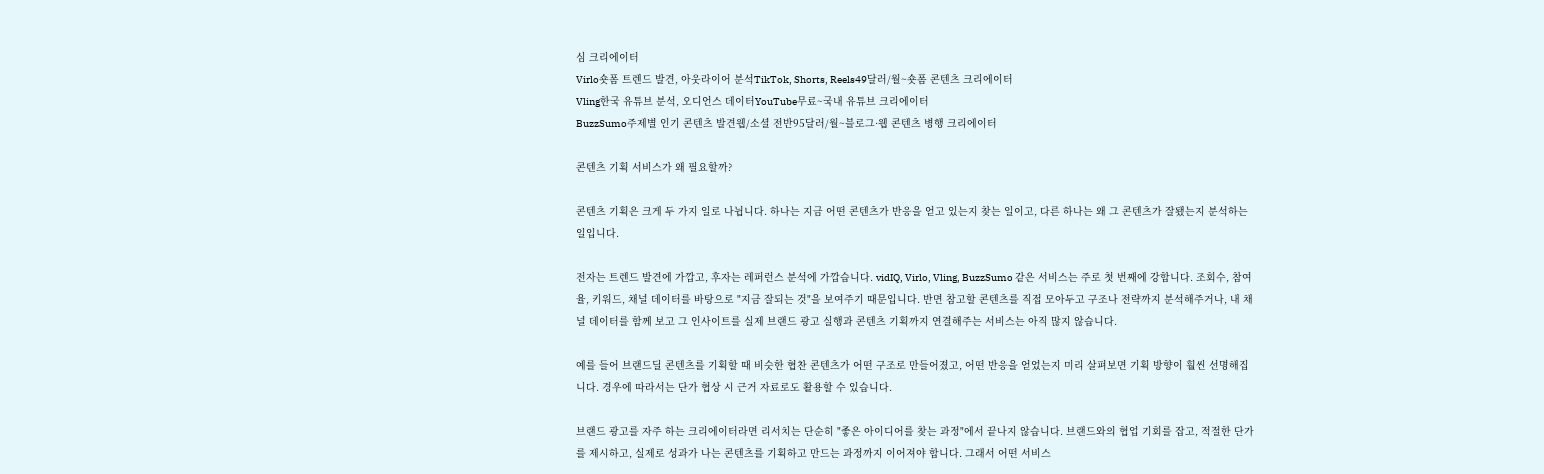심 크리에이터
Virlo숏폼 트렌드 발견, 아웃라이어 분석TikTok, Shorts, Reels49달러/월~숏폼 콘텐츠 크리에이터
Vling한국 유튜브 분석, 오디언스 데이터YouTube무료~국내 유튜브 크리에이터
BuzzSumo주제별 인기 콘텐츠 발견웹/소셜 전반95달러/월~블로그·웹 콘텐츠 병행 크리에이터

콘텐츠 기획 서비스가 왜 필요할까?

콘텐츠 기획은 크게 두 가지 일로 나뉩니다. 하나는 지금 어떤 콘텐츠가 반응을 얻고 있는지 찾는 일이고, 다른 하나는 왜 그 콘텐츠가 잘됐는지 분석하는 일입니다.

전자는 트렌드 발견에 가깝고, 후자는 레퍼런스 분석에 가깝습니다. vidIQ, Virlo, Vling, BuzzSumo 같은 서비스는 주로 첫 번째에 강합니다. 조회수, 참여율, 키워드, 채널 데이터를 바탕으로 "지금 잘되는 것"을 보여주기 때문입니다. 반면 참고할 콘텐츠를 직접 모아두고 구조나 전략까지 분석해주거나, 내 채널 데이터를 함께 보고 그 인사이트를 실제 브랜드 광고 실행과 콘텐츠 기획까지 연결해주는 서비스는 아직 많지 않습니다.

예를 들어 브랜드딜 콘텐츠를 기획할 때 비슷한 협찬 콘텐츠가 어떤 구조로 만들어졌고, 어떤 반응을 얻었는지 미리 살펴보면 기획 방향이 훨씬 선명해집니다. 경우에 따라서는 단가 협상 시 근거 자료로도 활용할 수 있습니다.

브랜드 광고를 자주 하는 크리에이터라면 리서치는 단순히 "좋은 아이디어를 찾는 과정"에서 끝나지 않습니다. 브랜드와의 협업 기회를 잡고, 적절한 단가를 제시하고, 실제로 성과가 나는 콘텐츠를 기획하고 만드는 과정까지 이어져야 합니다. 그래서 어떤 서비스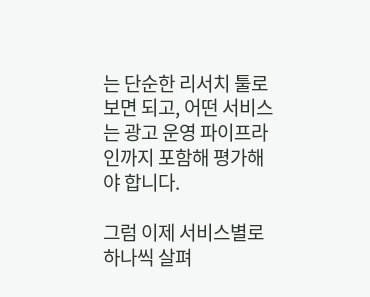는 단순한 리서치 툴로 보면 되고, 어떤 서비스는 광고 운영 파이프라인까지 포함해 평가해야 합니다.

그럼 이제 서비스별로 하나씩 살펴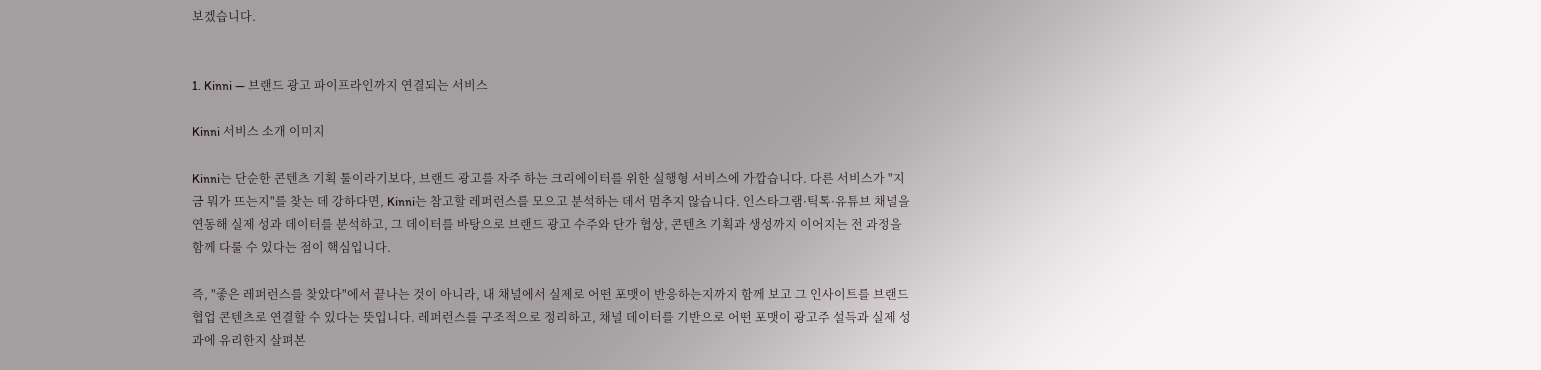보겠습니다.


1. Kinni — 브랜드 광고 파이프라인까지 연결되는 서비스

Kinni 서비스 소개 이미지

Kinni는 단순한 콘텐츠 기획 툴이라기보다, 브랜드 광고를 자주 하는 크리에이터를 위한 실행형 서비스에 가깝습니다. 다른 서비스가 "지금 뭐가 뜨는지"를 찾는 데 강하다면, Kinni는 참고할 레퍼런스를 모으고 분석하는 데서 멈추지 않습니다. 인스타그램·틱톡·유튜브 채널을 연동해 실제 성과 데이터를 분석하고, 그 데이터를 바탕으로 브랜드 광고 수주와 단가 협상, 콘텐츠 기획과 생성까지 이어지는 전 과정을 함께 다룰 수 있다는 점이 핵심입니다.

즉, "좋은 레퍼런스를 찾았다"에서 끝나는 것이 아니라, 내 채널에서 실제로 어떤 포맷이 반응하는지까지 함께 보고 그 인사이트를 브랜드 협업 콘텐츠로 연결할 수 있다는 뜻입니다. 레퍼런스를 구조적으로 정리하고, 채널 데이터를 기반으로 어떤 포맷이 광고주 설득과 실제 성과에 유리한지 살펴본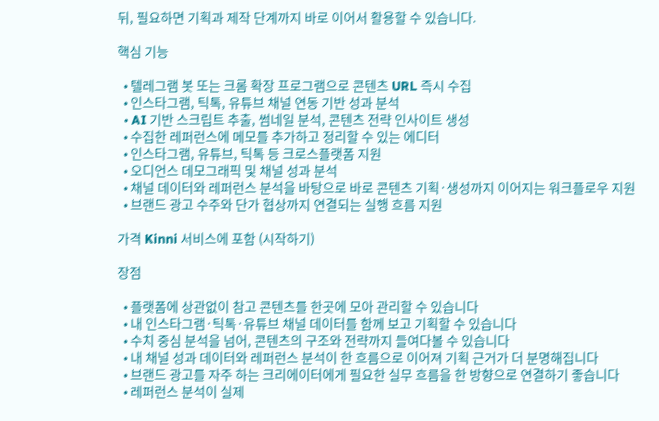뒤, 필요하면 기획과 제작 단계까지 바로 이어서 활용할 수 있습니다.

핵심 기능

  • 텔레그램 봇 또는 크롬 확장 프로그램으로 콘텐츠 URL 즉시 수집
  • 인스타그램, 틱톡, 유튜브 채널 연동 기반 성과 분석
  • AI 기반 스크립트 추출, 썸네일 분석, 콘텐츠 전략 인사이트 생성
  • 수집한 레퍼런스에 메모를 추가하고 정리할 수 있는 에디터
  • 인스타그램, 유튜브, 틱톡 등 크로스플랫폼 지원
  • 오디언스 데모그래픽 및 채널 성과 분석
  • 채널 데이터와 레퍼런스 분석을 바탕으로 바로 콘텐츠 기획·생성까지 이어지는 워크플로우 지원
  • 브랜드 광고 수주와 단가 협상까지 연결되는 실행 흐름 지원

가격 Kinni 서비스에 포함 (시작하기)

장점

  • 플랫폼에 상관없이 참고 콘텐츠를 한곳에 모아 관리할 수 있습니다
  • 내 인스타그램·틱톡·유튜브 채널 데이터를 함께 보고 기획할 수 있습니다
  • 수치 중심 분석을 넘어, 콘텐츠의 구조와 전략까지 들여다볼 수 있습니다
  • 내 채널 성과 데이터와 레퍼런스 분석이 한 흐름으로 이어져 기획 근거가 더 분명해집니다
  • 브랜드 광고를 자주 하는 크리에이터에게 필요한 실무 흐름을 한 방향으로 연결하기 좋습니다
  • 레퍼런스 분석이 실제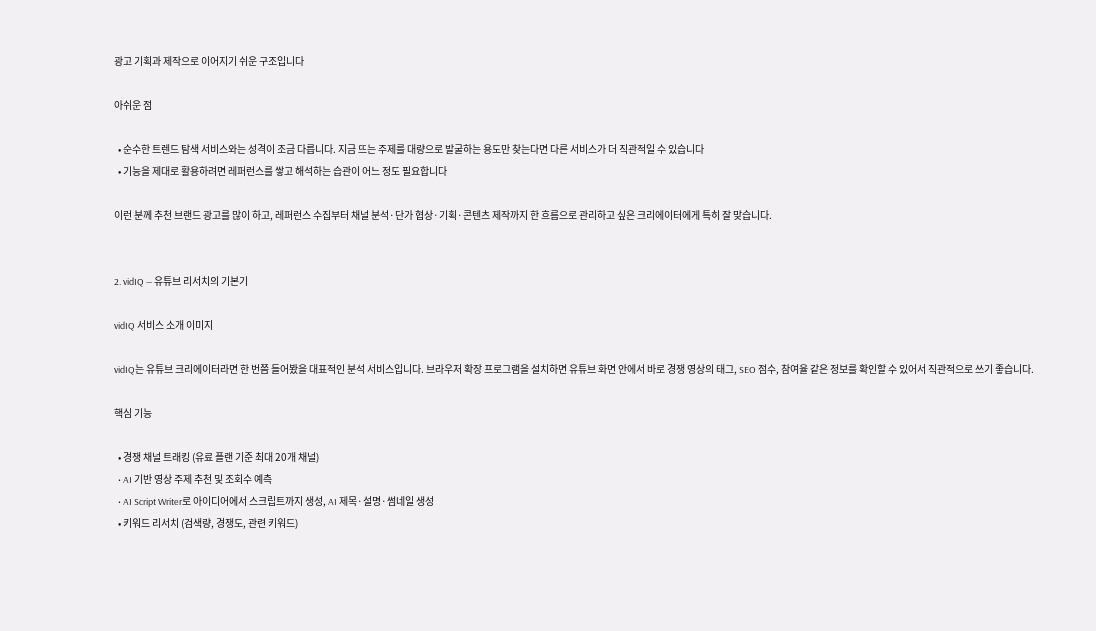광고 기획과 제작으로 이어지기 쉬운 구조입니다

아쉬운 점

  • 순수한 트렌드 탐색 서비스와는 성격이 조금 다릅니다. 지금 뜨는 주제를 대량으로 발굴하는 용도만 찾는다면 다른 서비스가 더 직관적일 수 있습니다
  • 기능을 제대로 활용하려면 레퍼런스를 쌓고 해석하는 습관이 어느 정도 필요합니다

이런 분께 추천 브랜드 광고를 많이 하고, 레퍼런스 수집부터 채널 분석·단가 협상·기획·콘텐츠 제작까지 한 흐름으로 관리하고 싶은 크리에이터에게 특히 잘 맞습니다.


2. vidIQ — 유튜브 리서치의 기본기

vidIQ 서비스 소개 이미지

vidIQ는 유튜브 크리에이터라면 한 번쯤 들어봤을 대표적인 분석 서비스입니다. 브라우저 확장 프로그램을 설치하면 유튜브 화면 안에서 바로 경쟁 영상의 태그, SEO 점수, 참여율 같은 정보를 확인할 수 있어서 직관적으로 쓰기 좋습니다.

핵심 기능

  • 경쟁 채널 트래킹 (유료 플랜 기준 최대 20개 채널)
  • AI 기반 영상 주제 추천 및 조회수 예측
  • AI Script Writer로 아이디어에서 스크립트까지 생성, AI 제목·설명·썸네일 생성
  • 키워드 리서치 (검색량, 경쟁도, 관련 키워드)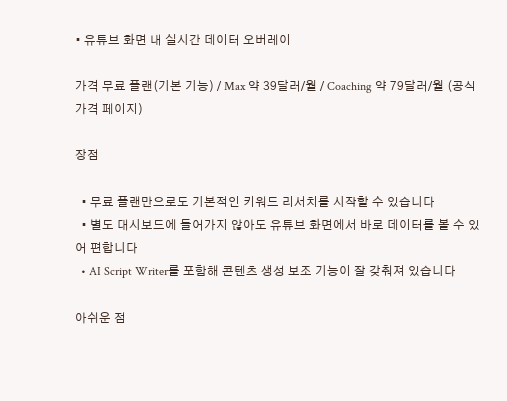• 유튜브 화면 내 실시간 데이터 오버레이

가격 무료 플랜(기본 기능) / Max 약 39달러/월 / Coaching 약 79달러/월 (공식 가격 페이지)

장점

  • 무료 플랜만으로도 기본적인 키워드 리서치를 시작할 수 있습니다
  • 별도 대시보드에 들어가지 않아도 유튜브 화면에서 바로 데이터를 볼 수 있어 편합니다
  • AI Script Writer를 포함해 콘텐츠 생성 보조 기능이 잘 갖춰져 있습니다

아쉬운 점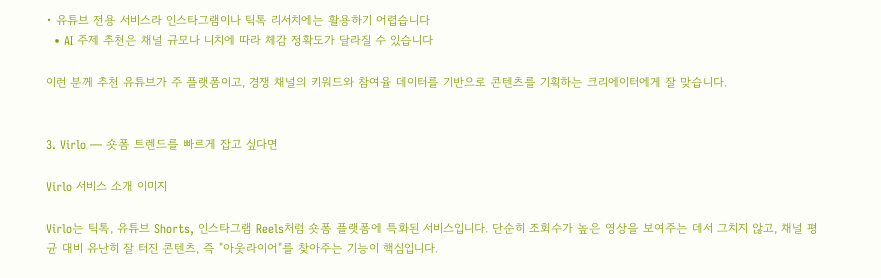• 유튜브 전용 서비스라 인스타그램이나 틱톡 리서치에는 활용하기 어렵습니다
  • AI 주제 추천은 채널 규모나 니치에 따라 체감 정확도가 달라질 수 있습니다

이런 분께 추천 유튜브가 주 플랫폼이고, 경쟁 채널의 키워드와 참여율 데이터를 기반으로 콘텐츠를 기획하는 크리에이터에게 잘 맞습니다.


3. Virlo — 숏폼 트렌드를 빠르게 잡고 싶다면

Virlo 서비스 소개 이미지

Virlo는 틱톡, 유튜브 Shorts, 인스타그램 Reels처럼 숏폼 플랫폼에 특화된 서비스입니다. 단순히 조회수가 높은 영상을 보여주는 데서 그치지 않고, 채널 평균 대비 유난히 잘 터진 콘텐츠, 즉 "아웃라이어"를 찾아주는 기능이 핵심입니다.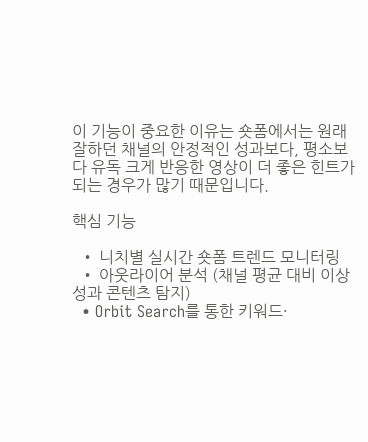이 기능이 중요한 이유는 숏폼에서는 원래 잘하던 채널의 안정적인 성과보다, 평소보다 유독 크게 반응한 영상이 더 좋은 힌트가 되는 경우가 많기 때문입니다.

핵심 기능

  • 니치별 실시간 숏폼 트렌드 모니터링
  • 아웃라이어 분석 (채널 평균 대비 이상 성과 콘텐츠 탐지)
  • Orbit Search를 통한 키워드·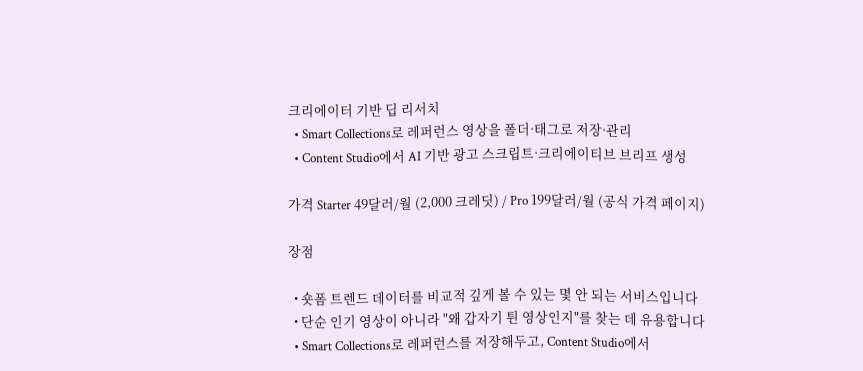크리에이터 기반 딥 리서치
  • Smart Collections로 레퍼런스 영상을 폴더·태그로 저장·관리
  • Content Studio에서 AI 기반 광고 스크립트·크리에이티브 브리프 생성

가격 Starter 49달러/월 (2,000 크레딧) / Pro 199달러/월 (공식 가격 페이지)

장점

  • 숏폼 트렌드 데이터를 비교적 깊게 볼 수 있는 몇 안 되는 서비스입니다
  • 단순 인기 영상이 아니라 "왜 갑자기 튄 영상인지"를 찾는 데 유용합니다
  • Smart Collections로 레퍼런스를 저장해두고, Content Studio에서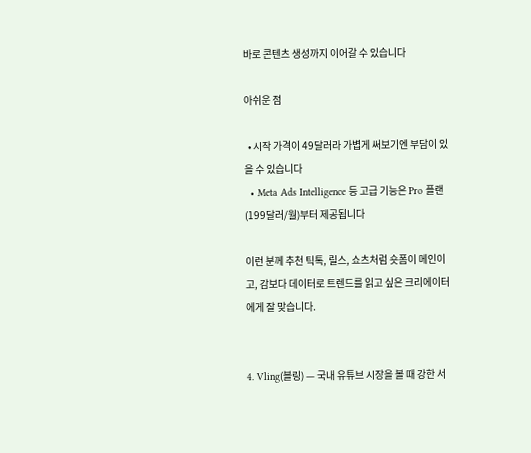바로 콘텐츠 생성까지 이어갈 수 있습니다

아쉬운 점

  • 시작 가격이 49달러라 가볍게 써보기엔 부담이 있을 수 있습니다
  • Meta Ads Intelligence 등 고급 기능은 Pro 플랜(199달러/월)부터 제공됩니다

이런 분께 추천 틱톡, 릴스, 쇼츠처럼 숏폼이 메인이고, 감보다 데이터로 트렌드를 읽고 싶은 크리에이터에게 잘 맞습니다.


4. Vling(블링) — 국내 유튜브 시장을 볼 때 강한 서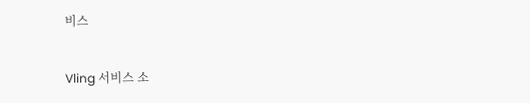비스

Vling 서비스 소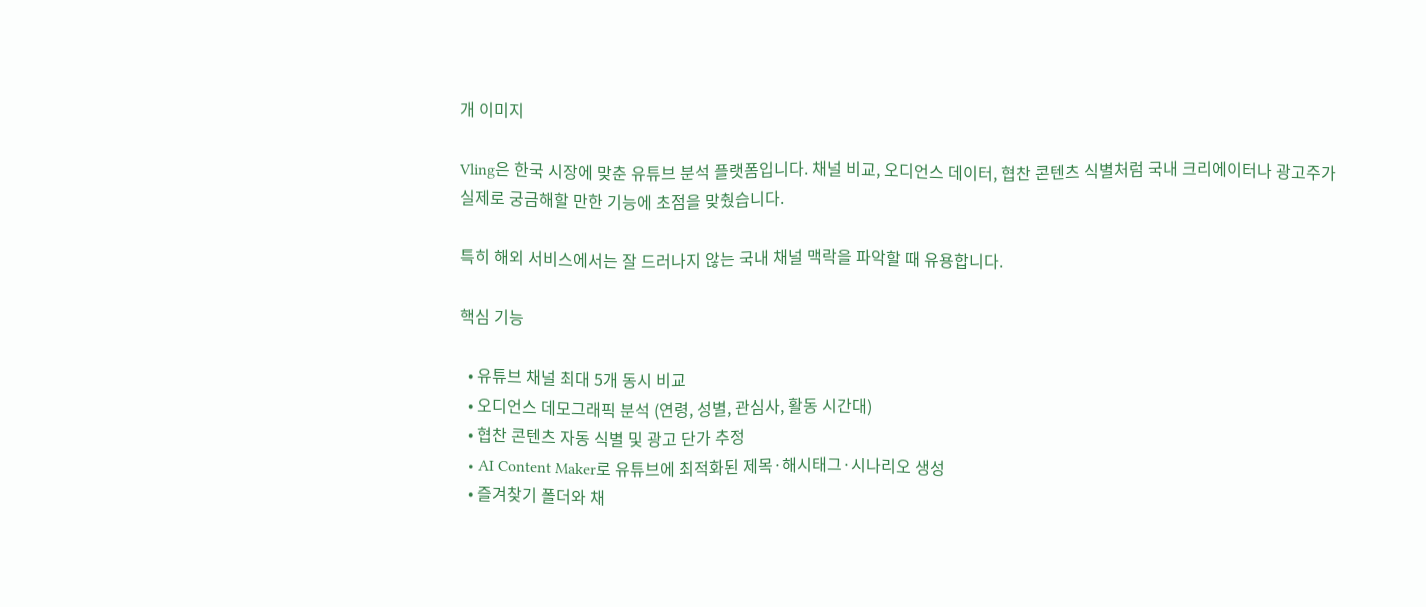개 이미지

Vling은 한국 시장에 맞춘 유튜브 분석 플랫폼입니다. 채널 비교, 오디언스 데이터, 협찬 콘텐츠 식별처럼 국내 크리에이터나 광고주가 실제로 궁금해할 만한 기능에 초점을 맞췄습니다.

특히 해외 서비스에서는 잘 드러나지 않는 국내 채널 맥락을 파악할 때 유용합니다.

핵심 기능

  • 유튜브 채널 최대 5개 동시 비교
  • 오디언스 데모그래픽 분석 (연령, 성별, 관심사, 활동 시간대)
  • 협찬 콘텐츠 자동 식별 및 광고 단가 추정
  • AI Content Maker로 유튜브에 최적화된 제목·해시태그·시나리오 생성
  • 즐겨찾기 폴더와 채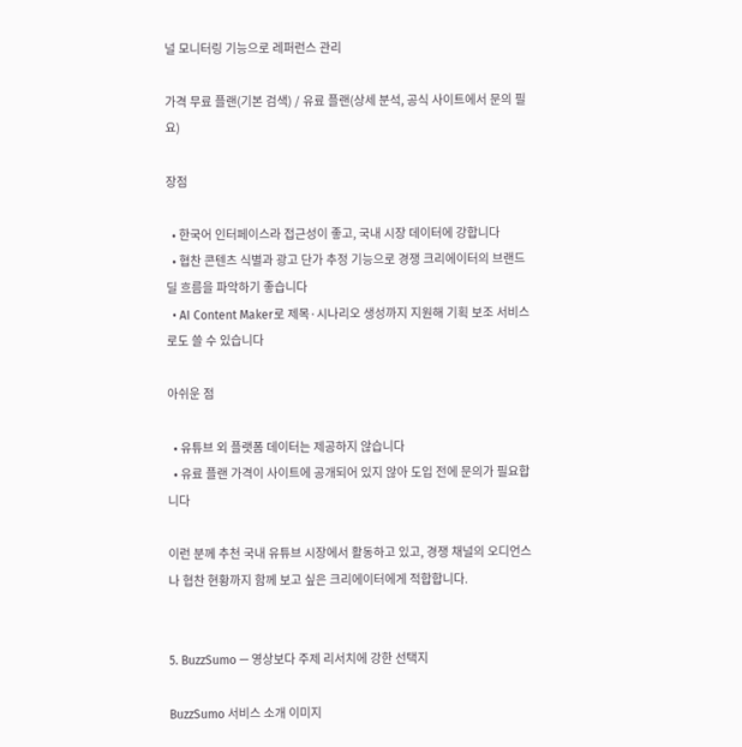널 모니터링 기능으로 레퍼런스 관리

가격 무료 플랜(기본 검색) / 유료 플랜(상세 분석, 공식 사이트에서 문의 필요)

장점

  • 한국어 인터페이스라 접근성이 좋고, 국내 시장 데이터에 강합니다
  • 협찬 콘텐츠 식별과 광고 단가 추정 기능으로 경쟁 크리에이터의 브랜드딜 흐름을 파악하기 좋습니다
  • AI Content Maker로 제목·시나리오 생성까지 지원해 기획 보조 서비스로도 쓸 수 있습니다

아쉬운 점

  • 유튜브 외 플랫폼 데이터는 제공하지 않습니다
  • 유료 플랜 가격이 사이트에 공개되어 있지 않아 도입 전에 문의가 필요합니다

이런 분께 추천 국내 유튜브 시장에서 활동하고 있고, 경쟁 채널의 오디언스나 협찬 현황까지 함께 보고 싶은 크리에이터에게 적합합니다.


5. BuzzSumo — 영상보다 주제 리서치에 강한 선택지

BuzzSumo 서비스 소개 이미지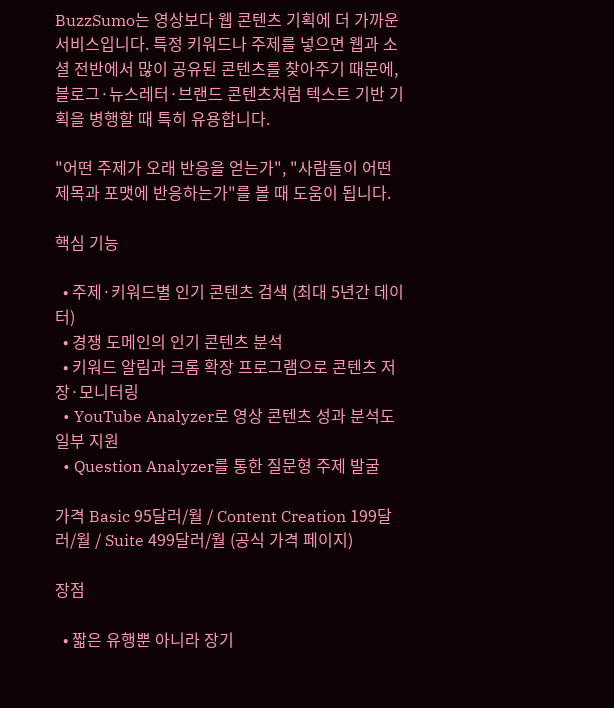BuzzSumo는 영상보다 웹 콘텐츠 기획에 더 가까운 서비스입니다. 특정 키워드나 주제를 넣으면 웹과 소셜 전반에서 많이 공유된 콘텐츠를 찾아주기 때문에, 블로그·뉴스레터·브랜드 콘텐츠처럼 텍스트 기반 기획을 병행할 때 특히 유용합니다.

"어떤 주제가 오래 반응을 얻는가", "사람들이 어떤 제목과 포맷에 반응하는가"를 볼 때 도움이 됩니다.

핵심 기능

  • 주제·키워드별 인기 콘텐츠 검색 (최대 5년간 데이터)
  • 경쟁 도메인의 인기 콘텐츠 분석
  • 키워드 알림과 크롬 확장 프로그램으로 콘텐츠 저장·모니터링
  • YouTube Analyzer로 영상 콘텐츠 성과 분석도 일부 지원
  • Question Analyzer를 통한 질문형 주제 발굴

가격 Basic 95달러/월 / Content Creation 199달러/월 / Suite 499달러/월 (공식 가격 페이지)

장점

  • 짧은 유행뿐 아니라 장기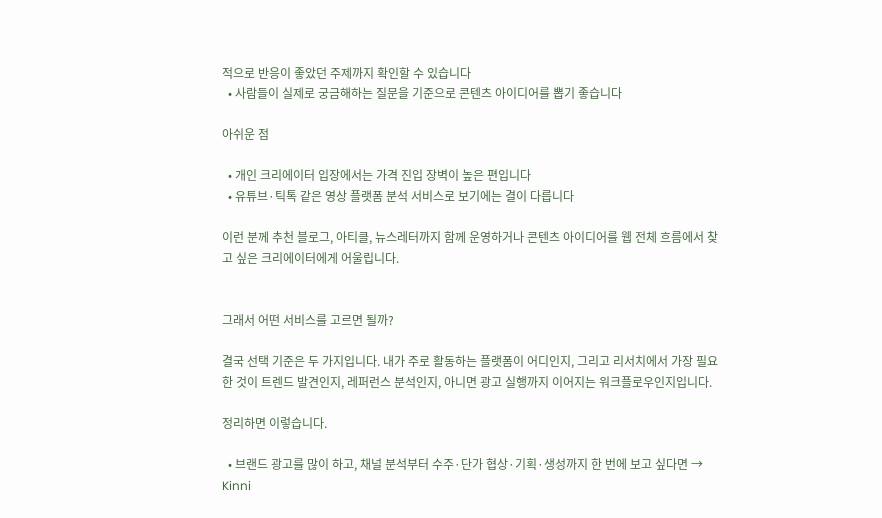적으로 반응이 좋았던 주제까지 확인할 수 있습니다
  • 사람들이 실제로 궁금해하는 질문을 기준으로 콘텐츠 아이디어를 뽑기 좋습니다

아쉬운 점

  • 개인 크리에이터 입장에서는 가격 진입 장벽이 높은 편입니다
  • 유튜브·틱톡 같은 영상 플랫폼 분석 서비스로 보기에는 결이 다릅니다

이런 분께 추천 블로그, 아티클, 뉴스레터까지 함께 운영하거나 콘텐츠 아이디어를 웹 전체 흐름에서 찾고 싶은 크리에이터에게 어울립니다.


그래서 어떤 서비스를 고르면 될까?

결국 선택 기준은 두 가지입니다. 내가 주로 활동하는 플랫폼이 어디인지, 그리고 리서치에서 가장 필요한 것이 트렌드 발견인지, 레퍼런스 분석인지, 아니면 광고 실행까지 이어지는 워크플로우인지입니다.

정리하면 이렇습니다.

  • 브랜드 광고를 많이 하고, 채널 분석부터 수주·단가 협상·기획·생성까지 한 번에 보고 싶다면 → Kinni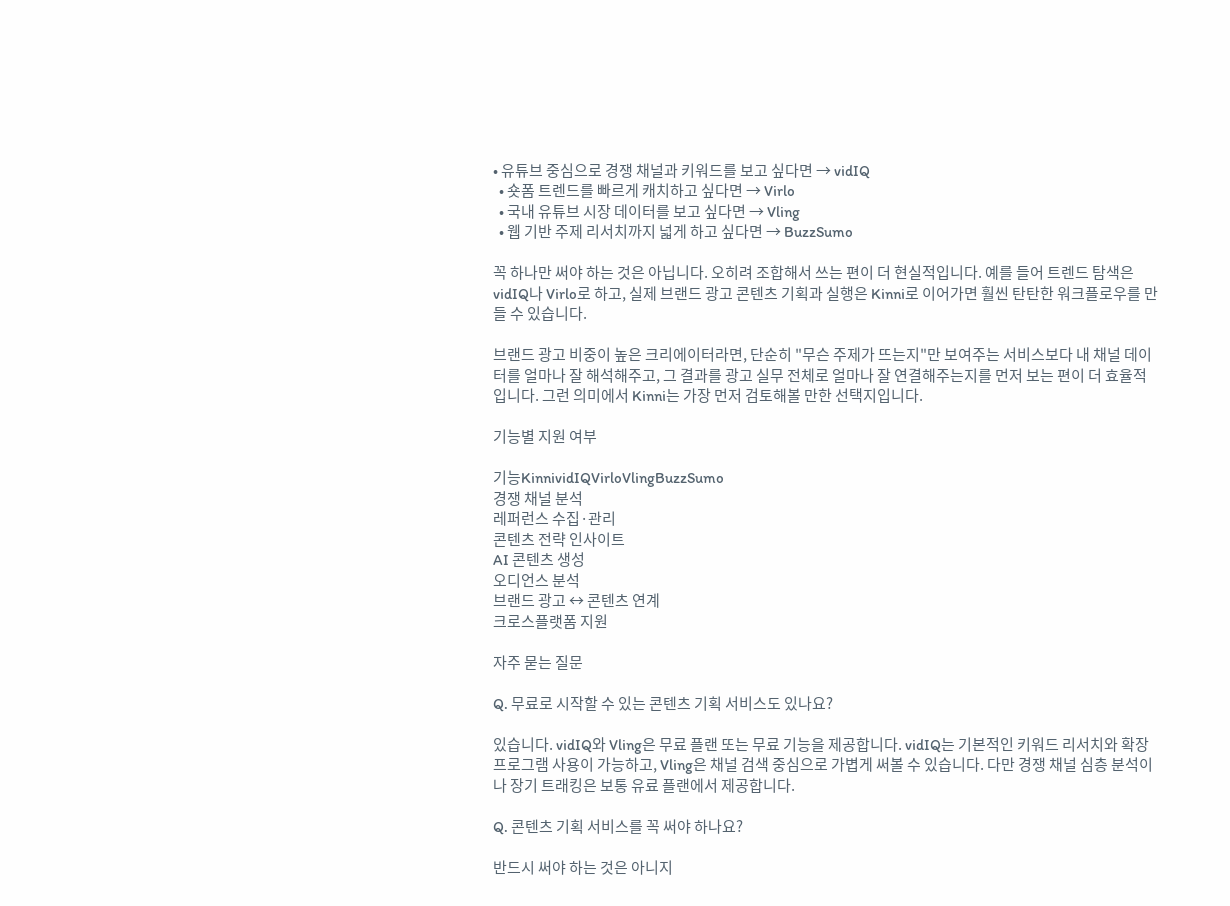• 유튜브 중심으로 경쟁 채널과 키워드를 보고 싶다면 → vidIQ
  • 숏폼 트렌드를 빠르게 캐치하고 싶다면 → Virlo
  • 국내 유튜브 시장 데이터를 보고 싶다면 → Vling
  • 웹 기반 주제 리서치까지 넓게 하고 싶다면 → BuzzSumo

꼭 하나만 써야 하는 것은 아닙니다. 오히려 조합해서 쓰는 편이 더 현실적입니다. 예를 들어 트렌드 탐색은 vidIQ나 Virlo로 하고, 실제 브랜드 광고 콘텐츠 기획과 실행은 Kinni로 이어가면 훨씬 탄탄한 워크플로우를 만들 수 있습니다.

브랜드 광고 비중이 높은 크리에이터라면, 단순히 "무슨 주제가 뜨는지"만 보여주는 서비스보다 내 채널 데이터를 얼마나 잘 해석해주고, 그 결과를 광고 실무 전체로 얼마나 잘 연결해주는지를 먼저 보는 편이 더 효율적입니다. 그런 의미에서 Kinni는 가장 먼저 검토해볼 만한 선택지입니다.

기능별 지원 여부

기능KinnividIQVirloVlingBuzzSumo
경쟁 채널 분석
레퍼런스 수집·관리
콘텐츠 전략 인사이트
AI 콘텐츠 생성
오디언스 분석
브랜드 광고 ↔ 콘텐츠 연계
크로스플랫폼 지원

자주 묻는 질문

Q. 무료로 시작할 수 있는 콘텐츠 기획 서비스도 있나요?

있습니다. vidIQ와 Vling은 무료 플랜 또는 무료 기능을 제공합니다. vidIQ는 기본적인 키워드 리서치와 확장 프로그램 사용이 가능하고, Vling은 채널 검색 중심으로 가볍게 써볼 수 있습니다. 다만 경쟁 채널 심층 분석이나 장기 트래킹은 보통 유료 플랜에서 제공합니다.

Q. 콘텐츠 기획 서비스를 꼭 써야 하나요?

반드시 써야 하는 것은 아니지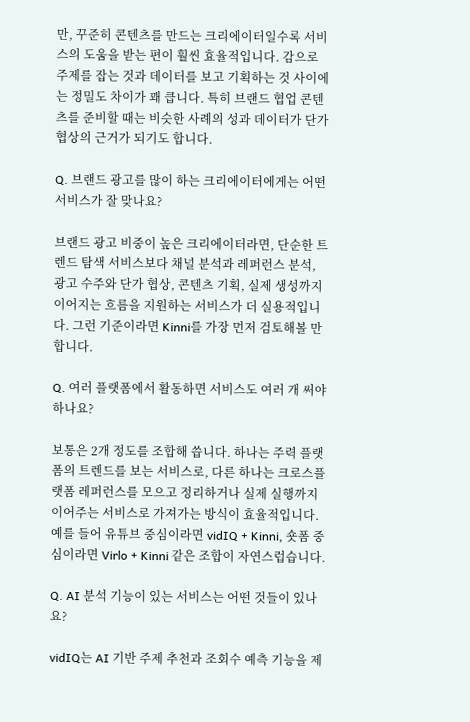만, 꾸준히 콘텐츠를 만드는 크리에이터일수록 서비스의 도움을 받는 편이 훨씬 효율적입니다. 감으로 주제를 잡는 것과 데이터를 보고 기획하는 것 사이에는 정밀도 차이가 꽤 큽니다. 특히 브랜드 협업 콘텐츠를 준비할 때는 비슷한 사례의 성과 데이터가 단가 협상의 근거가 되기도 합니다.

Q. 브랜드 광고를 많이 하는 크리에이터에게는 어떤 서비스가 잘 맞나요?

브랜드 광고 비중이 높은 크리에이터라면, 단순한 트렌드 탐색 서비스보다 채널 분석과 레퍼런스 분석, 광고 수주와 단가 협상, 콘텐츠 기획, 실제 생성까지 이어지는 흐름을 지원하는 서비스가 더 실용적입니다. 그런 기준이라면 Kinni를 가장 먼저 검토해볼 만합니다.

Q. 여러 플랫폼에서 활동하면 서비스도 여러 개 써야 하나요?

보통은 2개 정도를 조합해 씁니다. 하나는 주력 플랫폼의 트렌드를 보는 서비스로, 다른 하나는 크로스플랫폼 레퍼런스를 모으고 정리하거나 실제 실행까지 이어주는 서비스로 가져가는 방식이 효율적입니다. 예를 들어 유튜브 중심이라면 vidIQ + Kinni, 숏폼 중심이라면 Virlo + Kinni 같은 조합이 자연스럽습니다.

Q. AI 분석 기능이 있는 서비스는 어떤 것들이 있나요?

vidIQ는 AI 기반 주제 추천과 조회수 예측 기능을 제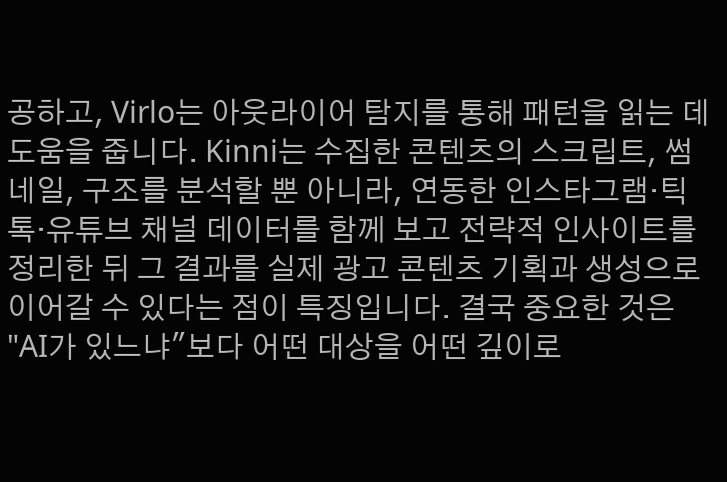공하고, Virlo는 아웃라이어 탐지를 통해 패턴을 읽는 데 도움을 줍니다. Kinni는 수집한 콘텐츠의 스크립트, 썸네일, 구조를 분석할 뿐 아니라, 연동한 인스타그램·틱톡·유튜브 채널 데이터를 함께 보고 전략적 인사이트를 정리한 뒤 그 결과를 실제 광고 콘텐츠 기획과 생성으로 이어갈 수 있다는 점이 특징입니다. 결국 중요한 것은 "AI가 있느냐"보다 어떤 대상을 어떤 깊이로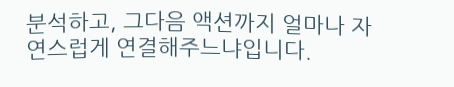분석하고, 그다음 액션까지 얼마나 자연스럽게 연결해주느냐입니다.